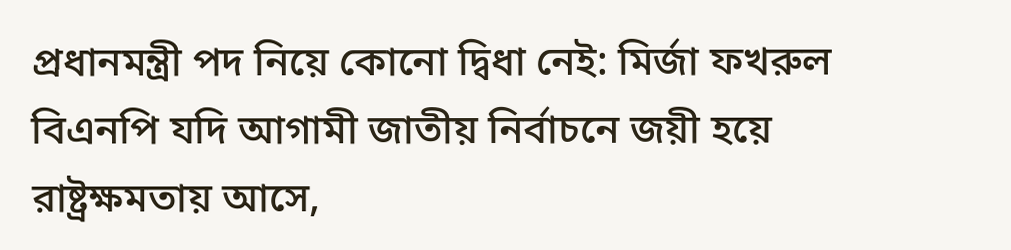প্রধানমন্ত্রী পদ নিয়ে কোনো দ্বিধা নেই: মির্জা ফখরুল
বিএনপি যদি আগামী জাতীয় নির্বাচনে জয়ী হয়ে রাষ্ট্রক্ষমতায় আসে,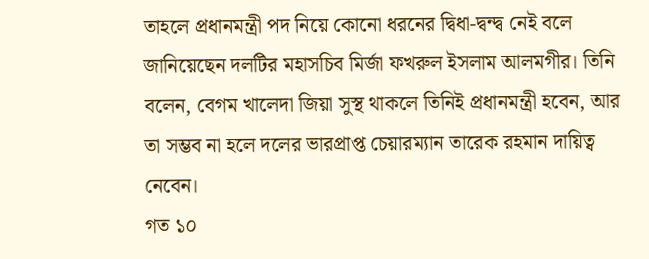তাহলে প্রধানমন্ত্রী পদ নিয়ে কোনো ধরনের দ্বিধা-দ্বন্দ্ব নেই বলে জানিয়েছেন দলটির মহাসচিব মির্জা ফখরুল ইসলাম আলমগীর। তিনি বলেন, বেগম খালেদা জিয়া সুস্থ থাকলে তিনিই প্রধানমন্ত্রী হবেন, আর তা সম্ভব না হলে দলের ভারপ্রাপ্ত চেয়ারম্যান তারেক রহমান দায়িত্ব নেবেন।
গত ১০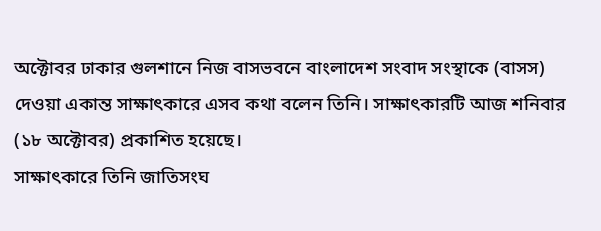অক্টোবর ঢাকার গুলশানে নিজ বাসভবনে বাংলাদেশ সংবাদ সংস্থাকে (বাসস) দেওয়া একান্ত সাক্ষাৎকারে এসব কথা বলেন তিনি। সাক্ষাৎকারটি আজ শনিবার (১৮ অক্টোবর) প্রকাশিত হয়েছে।
সাক্ষাৎকারে তিনি জাতিসংঘ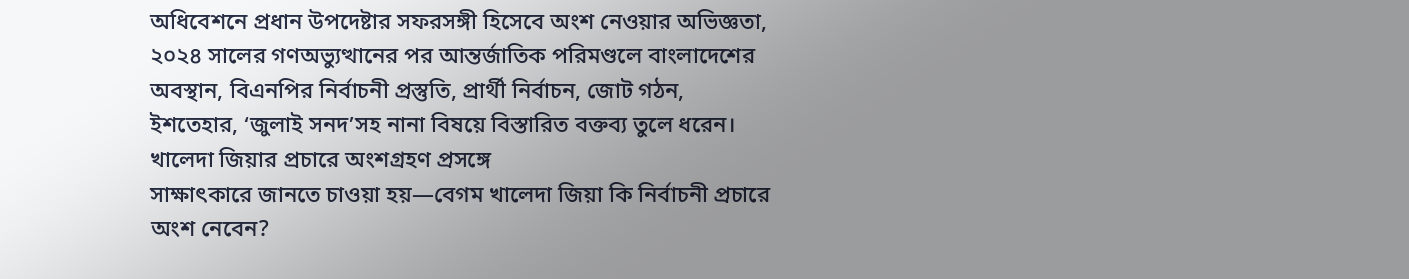অধিবেশনে প্রধান উপদেষ্টার সফরসঙ্গী হিসেবে অংশ নেওয়ার অভিজ্ঞতা, ২০২৪ সালের গণঅভ্যুত্থানের পর আন্তর্জাতিক পরিমণ্ডলে বাংলাদেশের অবস্থান, বিএনপির নির্বাচনী প্রস্তুতি, প্রার্থী নির্বাচন, জোট গঠন, ইশতেহার, ‘জুলাই সনদ’সহ নানা বিষয়ে বিস্তারিত বক্তব্য তুলে ধরেন।
খালেদা জিয়ার প্রচারে অংশগ্রহণ প্রসঙ্গে
সাক্ষাৎকারে জানতে চাওয়া হয়—বেগম খালেদা জিয়া কি নির্বাচনী প্রচারে অংশ নেবেন?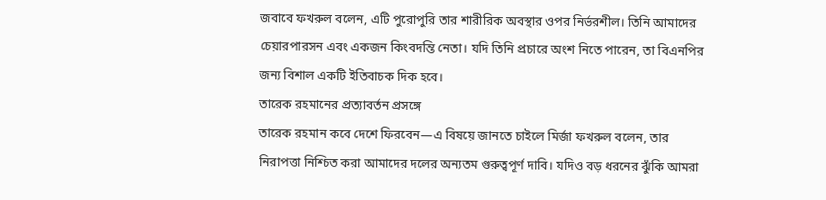জবাবে ফখরুল বলেন, এটি পুরোপুরি তার শারীরিক অবস্থার ওপর নির্ভরশীল। তিনি আমাদের চেয়ারপারসন এবং একজন কিংবদন্তি নেতা। যদি তিনি প্রচারে অংশ নিতে পারেন, তা বিএনপির জন্য বিশাল একটি ইতিবাচক দিক হবে।
তারেক রহমানের প্রত্যাবর্তন প্রসঙ্গে
তারেক রহমান কবে দেশে ফিরবেন—এ বিষয়ে জানতে চাইলে মির্জা ফখরুল বলেন, তার নিরাপত্তা নিশ্চিত করা আমাদের দলের অন্যতম গুরুত্বপূর্ণ দাবি। যদিও বড় ধরনের ঝুঁকি আমরা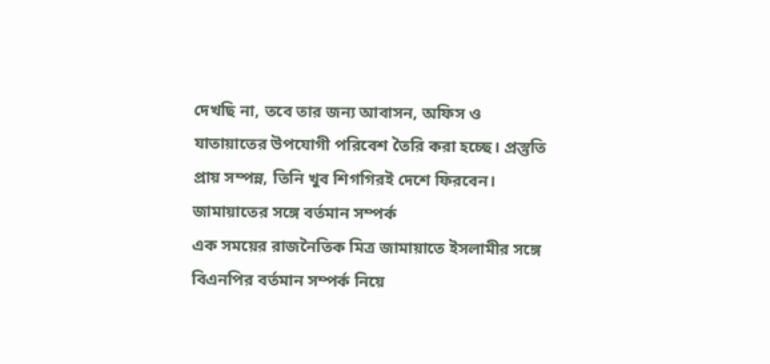দেখছি না, তবে তার জন্য আবাসন, অফিস ও যাতায়াতের উপযোগী পরিবেশ তৈরি করা হচ্ছে। প্রস্তুতি প্রায় সম্পন্ন, তিনি খুব শিগগিরই দেশে ফিরবেন।
জামায়াতের সঙ্গে বর্তমান সম্পর্ক
এক সময়ের রাজনৈতিক মিত্র জামায়াতে ইসলামীর সঙ্গে বিএনপির বর্তমান সম্পর্ক নিয়ে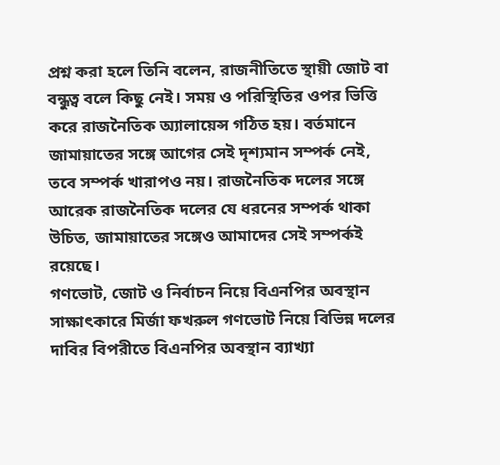প্রশ্ন করা হলে তিনি বলেন, রাজনীতিতে স্থায়ী জোট বা বন্ধুত্ব বলে কিছু নেই। সময় ও পরিস্থিতির ওপর ভিত্তি করে রাজনৈতিক অ্যালায়েন্স গঠিত হয়। বর্তমানে জামায়াতের সঙ্গে আগের সেই দৃশ্যমান সম্পর্ক নেই, তবে সম্পর্ক খারাপও নয়। রাজনৈতিক দলের সঙ্গে আরেক রাজনৈতিক দলের যে ধরনের সম্পর্ক থাকা উচিত, জামায়াতের সঙ্গেও আমাদের সেই সম্পর্কই রয়েছে।
গণভোট, জোট ও নির্বাচন নিয়ে বিএনপির অবস্থান
সাক্ষাৎকারে মির্জা ফখরুল গণভোট নিয়ে বিভিন্ন দলের দাবির বিপরীতে বিএনপির অবস্থান ব্যাখ্যা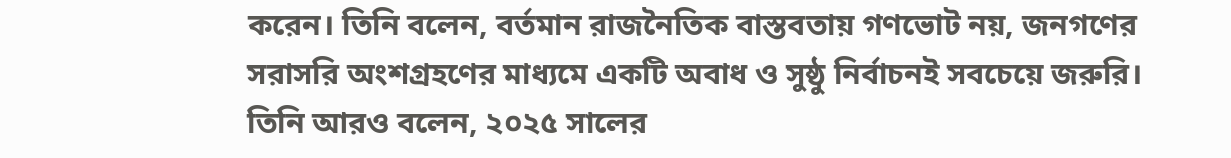করেন। তিনি বলেন, বর্তমান রাজনৈতিক বাস্তবতায় গণভোট নয়, জনগণের সরাসরি অংশগ্রহণের মাধ্যমে একটি অবাধ ও সুষ্ঠু নির্বাচনই সবচেয়ে জরুরি।
তিনি আরও বলেন, ২০২৫ সালের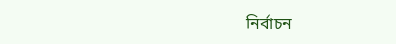নির্বাচন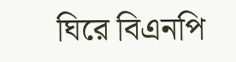ঘিরে বিএনপি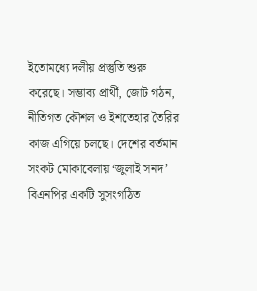ইতোমধ্যে দলীয় প্রস্তুতি শুরু করেছে। সম্ভাব্য প্রার্থী, জোট গঠন, নীতিগত কৌশল ও ইশতেহার তৈরির কাজ এগিয়ে চলছে। দেশের বর্তমান সংকট মোকাবেলায় ‘জুলাই সনদ’ বিএনপির একটি সুসংগঠিত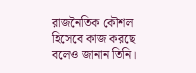রাজনৈতিক কৌশল হিসেবে কাজ করছে বলেও জানান তিনি।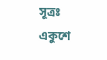সূত্রঃ একুশে